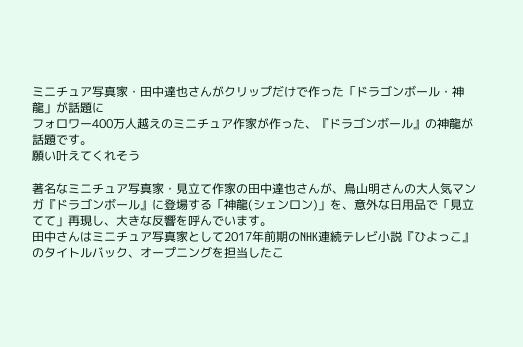ミニチュア写真家・田中達也さんがクリップだけで作った「ドラゴンボール・神龍」が話題に
フォロワー400万人越えのミニチュア作家が作った、『ドラゴンボール』の神龍が話題です。
願い叶えてくれそう

著名なミニチュア写真家・見立て作家の田中達也さんが、鳥山明さんの大人気マンガ『ドラゴンボール』に登場する「神龍(シェンロン)」を、意外な日用品で「見立てて」再現し、大きな反響を呼んでいます。
田中さんはミニチュア写真家として2017年前期のNHK連続テレビ小説『ひよっこ』のタイトルバック、オープニングを担当したこ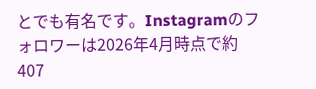とでも有名です。Instagramのフォロワーは2026年4月時点で約407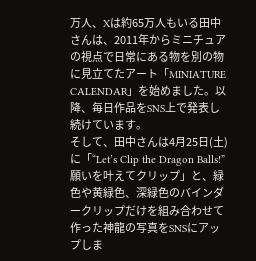万人、Xは約65万人もいる田中さんは、2011年からミニチュアの視点で日常にある物を別の物に見立てたアート「MINIATURE CALENDAR」を始めました。以降、毎日作品をSNS上で発表し続けています。
そして、田中さんは4月25日(土)に「“Let’s Clip the Dragon Balls!” 願いを叶えてクリップ」と、緑色や黄緑色、深緑色のバインダークリップだけを組み合わせて作った神龍の写真をSNSにアップしま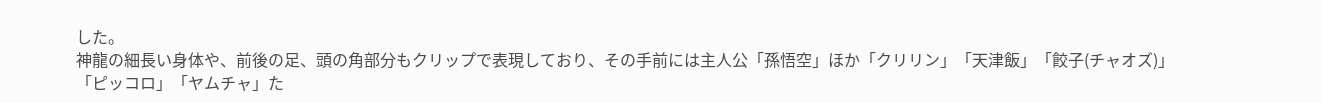した。
神龍の細長い身体や、前後の足、頭の角部分もクリップで表現しており、その手前には主人公「孫悟空」ほか「クリリン」「天津飯」「餃子(チャオズ)」「ピッコロ」「ヤムチャ」た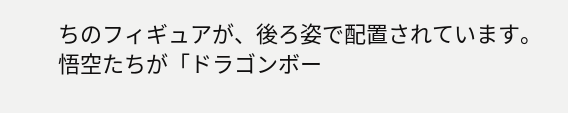ちのフィギュアが、後ろ姿で配置されています。
悟空たちが「ドラゴンボー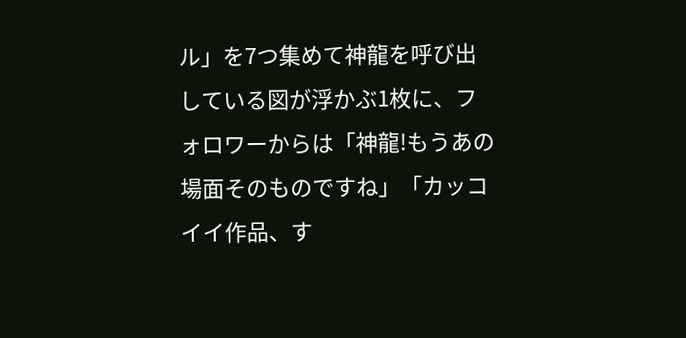ル」を7つ集めて神龍を呼び出している図が浮かぶ1枚に、フォロワーからは「神龍!もうあの場面そのものですね」「カッコイイ作品、す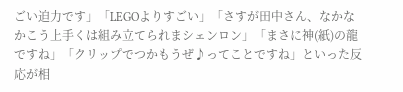ごい迫力です」「LEGOよりすごい」「さすが田中さん、なかなかこう上手くは組み立てられまシェンロン」「まさに神(紙)の龍ですね」「クリップでつかもうぜ♪ってことですね」といった反応が相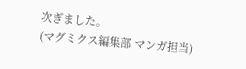次ぎました。
(マグミクス編集部 マンガ担当)